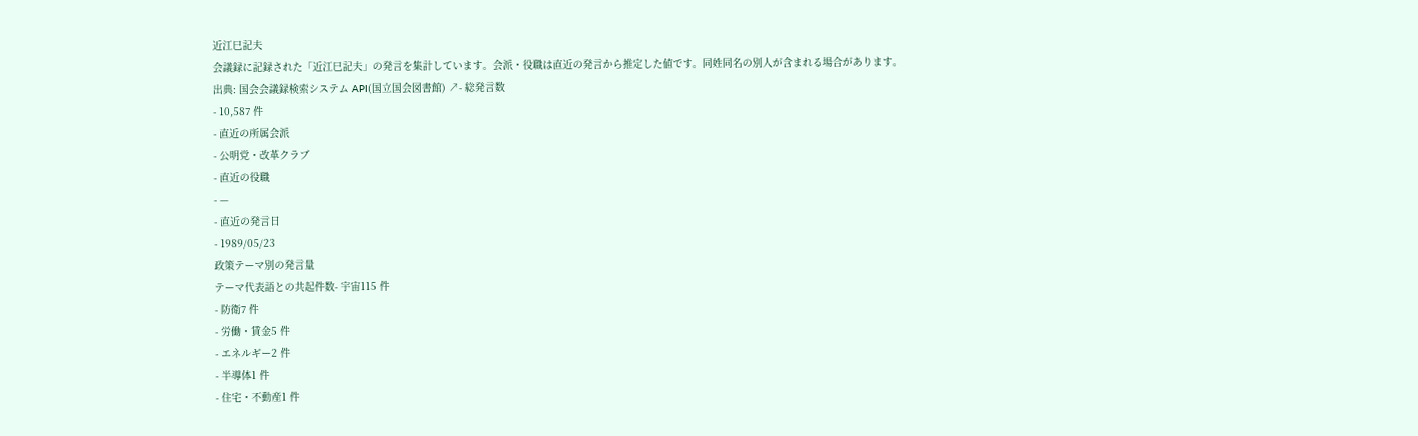近江巳記夫
会議録に記録された「近江巳記夫」の発言を集計しています。会派・役職は直近の発言から推定した値です。同姓同名の別人が含まれる場合があります。
出典: 国会会議録検索システム API(国立国会図書館) ↗- 総発言数
- 10,587 件
- 直近の所属会派
- 公明党・改革クラブ
- 直近の役職
- —
- 直近の発言日
- 1989/05/23
政策テーマ別の発言量
テーマ代表語との共起件数- 宇宙115 件
- 防衛7 件
- 労働・賃金5 件
- エネルギー2 件
- 半導体1 件
- 住宅・不動産1 件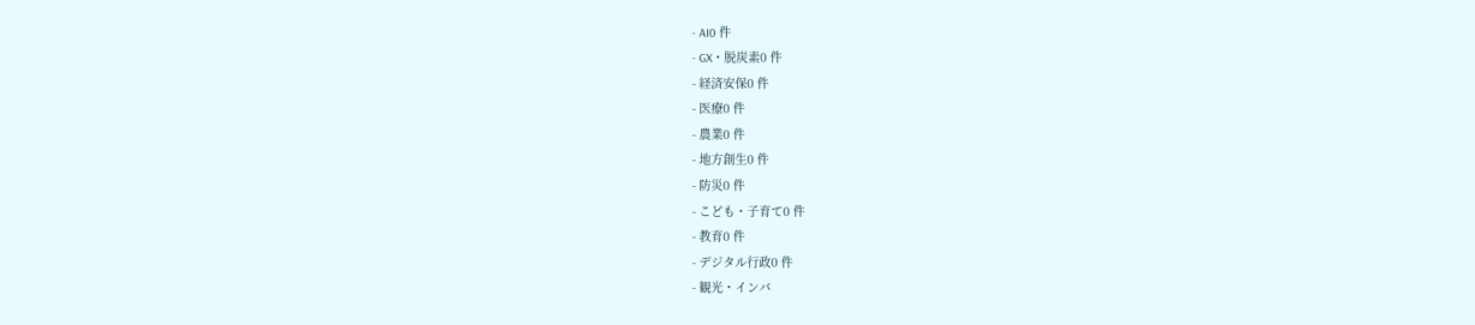- AI0 件
- GX・脱炭素0 件
- 経済安保0 件
- 医療0 件
- 農業0 件
- 地方創生0 件
- 防災0 件
- こども・子育て0 件
- 教育0 件
- デジタル行政0 件
- 観光・インバ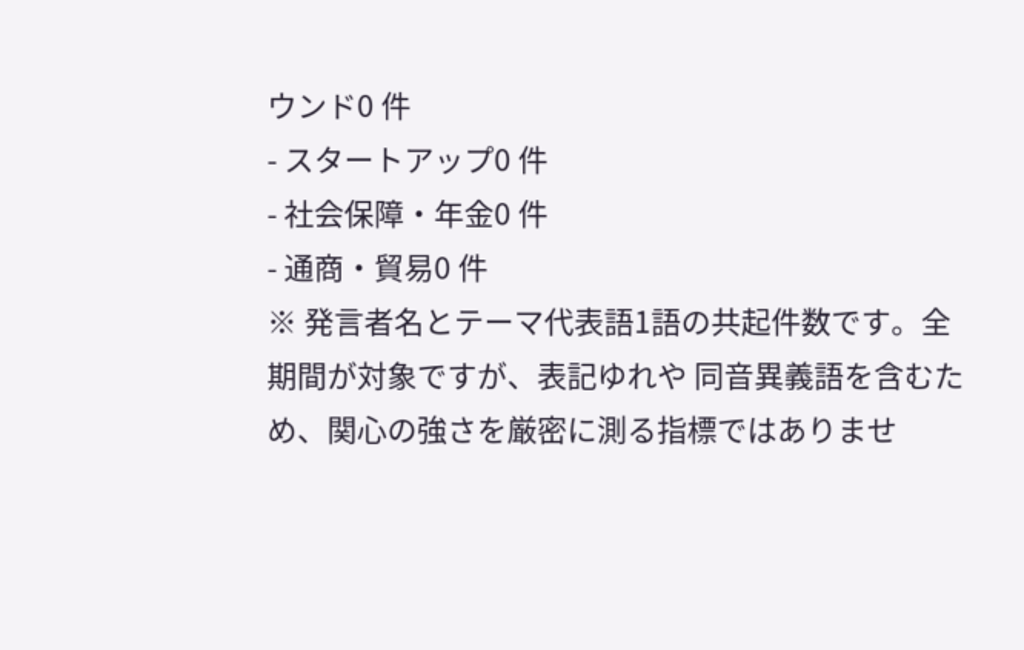ウンド0 件
- スタートアップ0 件
- 社会保障・年金0 件
- 通商・貿易0 件
※ 発言者名とテーマ代表語1語の共起件数です。全期間が対象ですが、表記ゆれや 同音異義語を含むため、関心の強さを厳密に測る指標ではありませ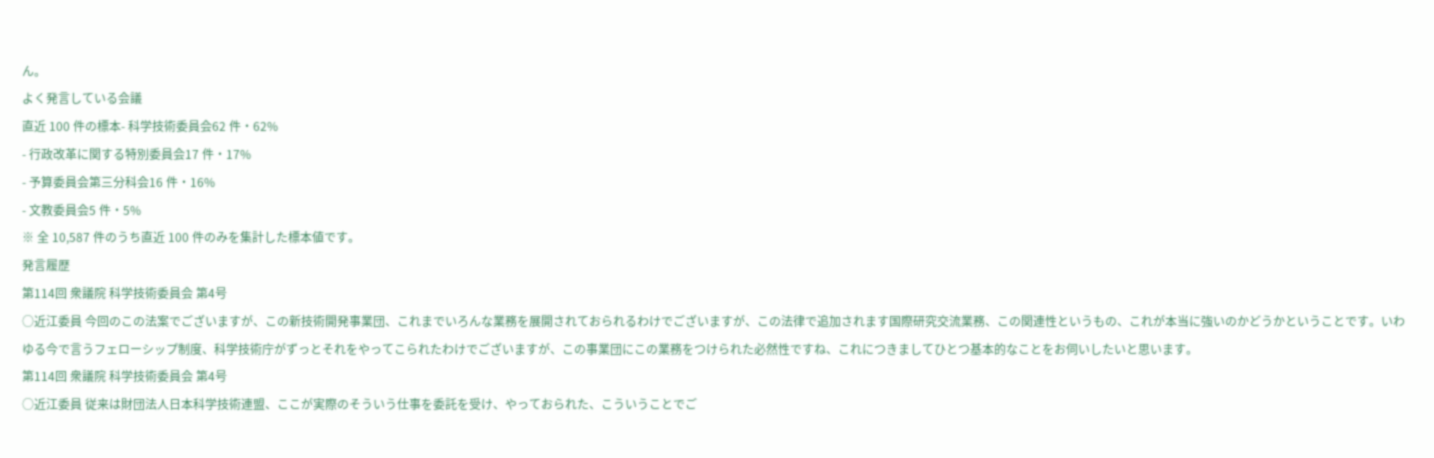ん。
よく発言している会議
直近 100 件の標本- 科学技術委員会62 件・62%
- 行政改革に関する特別委員会17 件・17%
- 予算委員会第三分科会16 件・16%
- 文教委員会5 件・5%
※ 全 10,587 件のうち直近 100 件のみを集計した標本値です。
発言履歴
第114回 衆議院 科学技術委員会 第4号
○近江委員 今回のこの法案でございますが、この新技術開発事業団、これまでいろんな業務を展開されておられるわけでございますが、この法律で追加されます国際研究交流業務、この関連性というもの、これが本当に強いのかどうかということです。いわゆる今で言うフェローシップ制度、科学技術庁がずっとそれをやってこられたわけでございますが、この事業団にこの業務をつけられた必然性ですね、これにつきましてひとつ基本的なことをお伺いしたいと思います。
第114回 衆議院 科学技術委員会 第4号
○近江委員 従来は財団法人日本科学技術連盟、ここが実際のそういう仕事を委託を受け、やっておられた、こういうことでご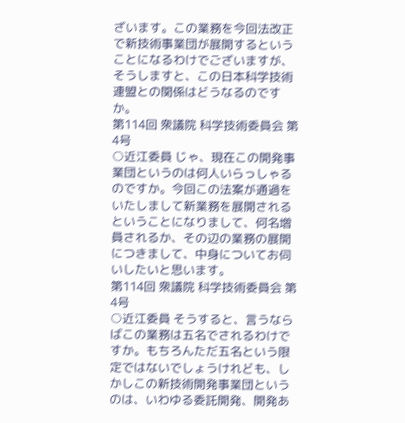ざいます。この業務を今回法改正で新技術事業団が展開するということになるわけでございますが、そうしますと、この日本科学技術連盟との関係はどうなるのですか。
第114回 衆議院 科学技術委員会 第4号
○近江委員 じゃ、現在この開発事業団というのは何人いらっしゃるのですか。今回この法案が通過をいたしまして新業務を展開されるということになりまして、何名増員されるか、その辺の業務の展開につきまして、中身についてお伺いしたいと思います。
第114回 衆議院 科学技術委員会 第4号
○近江委員 そうすると、言うならばこの業務は五名でされるわけですか。もちろんただ五名という限定ではないでしょうけれども、しかしこの新技術開発事業団というのは、いわゆる委託開発、開発あ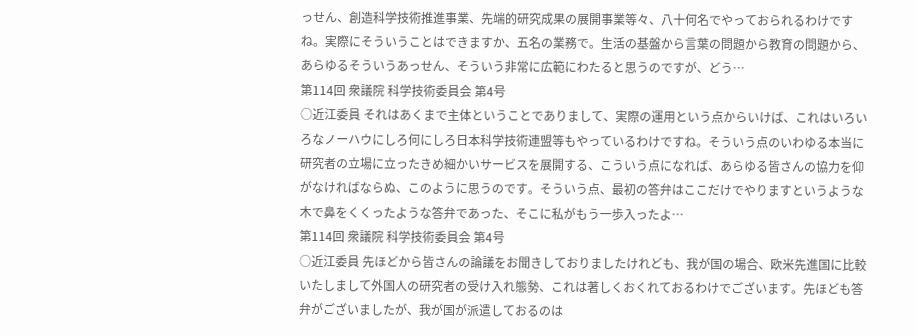っせん、創造科学技術推進事業、先端的研究成果の展開事業等々、八十何名でやっておられるわけですね。実際にそういうことはできますか、五名の業務で。生活の基盤から言葉の問題から教育の問題から、あらゆるそういうあっせん、そういう非常に広範にわたると思うのですが、どう…
第114回 衆議院 科学技術委員会 第4号
○近江委員 それはあくまで主体ということでありまして、実際の運用という点からいけば、これはいろいろなノーハウにしろ何にしろ日本科学技術連盟等もやっているわけですね。そういう点のいわゆる本当に研究者の立場に立ったきめ細かいサービスを展開する、こういう点になれば、あらゆる皆さんの協力を仰がなければならぬ、このように思うのです。そういう点、最初の答弁はここだけでやりますというような木で鼻をくくったような答弁であった、そこに私がもう一歩入ったよ…
第114回 衆議院 科学技術委員会 第4号
○近江委員 先ほどから皆さんの論議をお聞きしておりましたけれども、我が国の場合、欧米先進国に比較いたしまして外国人の研究者の受け入れ態勢、これは著しくおくれておるわけでございます。先ほども答弁がございましたが、我が国が派遣しておるのは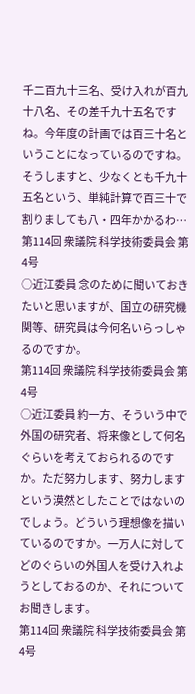千二百九十三名、受け入れが百九十八名、その差千九十五名ですね。今年度の計画では百三十名ということになっているのですね。そうしますと、少なくとも千九十五名という、単純計算で百三十で割りましても八・四年かかるわ…
第114回 衆議院 科学技術委員会 第4号
○近江委員 念のために聞いておきたいと思いますが、国立の研究機関等、研究員は今何名いらっしゃるのですか。
第114回 衆議院 科学技術委員会 第4号
○近江委員 約一方、そういう中で外国の研究者、将来像として何名ぐらいを考えておられるのですか。ただ努力します、努力しますという漠然としたことではないのでしょう。どういう理想像を描いているのですか。一万人に対してどのぐらいの外国人を受け入れようとしておるのか、それについてお聞きします。
第114回 衆議院 科学技術委員会 第4号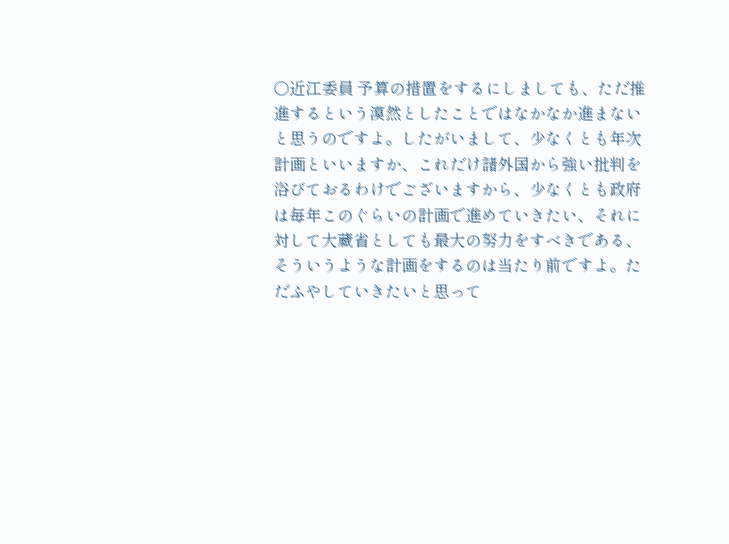○近江委員 予算の措置をするにしましても、ただ推進するという漠然としたことではなかなか進まないと思うのですよ。したがいまして、少なくとも年次計画といいますか、これだけ諸外国から強い批判を浴びておるわけでございますから、少なくとも政府は毎年このぐらいの計画で進めていきたい、それに対して大蔵省としても最大の努力をすべきである、そういうような計画をするのは当たり前ですよ。ただふやしていきたいと思って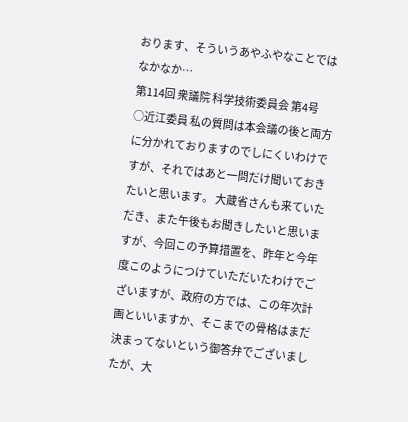おります、そういうあやふやなことではなかなか…
第114回 衆議院 科学技術委員会 第4号
○近江委員 私の質問は本会議の後と両方に分かれておりますのでしにくいわけですが、それではあと一問だけ聞いておきたいと思います。 大蔵省さんも来ていただき、また午後もお聞きしたいと思いますが、今回この予算措置を、昨年と今年度このようにつけていただいたわけでございますが、政府の方では、この年次計画といいますか、そこまでの骨格はまだ決まってないという御答弁でございましたが、大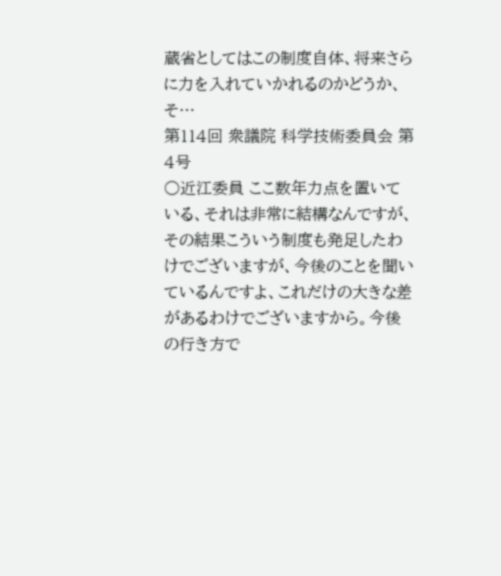蔵省としてはこの制度自体、将来さらに力を入れていかれるのかどうか、そ…
第114回 衆議院 科学技術委員会 第4号
○近江委員 ここ数年力点を置いている、それは非常に結構なんですが、その結果こういう制度も発足したわけでございますが、今後のことを聞いているんですよ、これだけの大きな差があるわけでございますから。今後の行き方で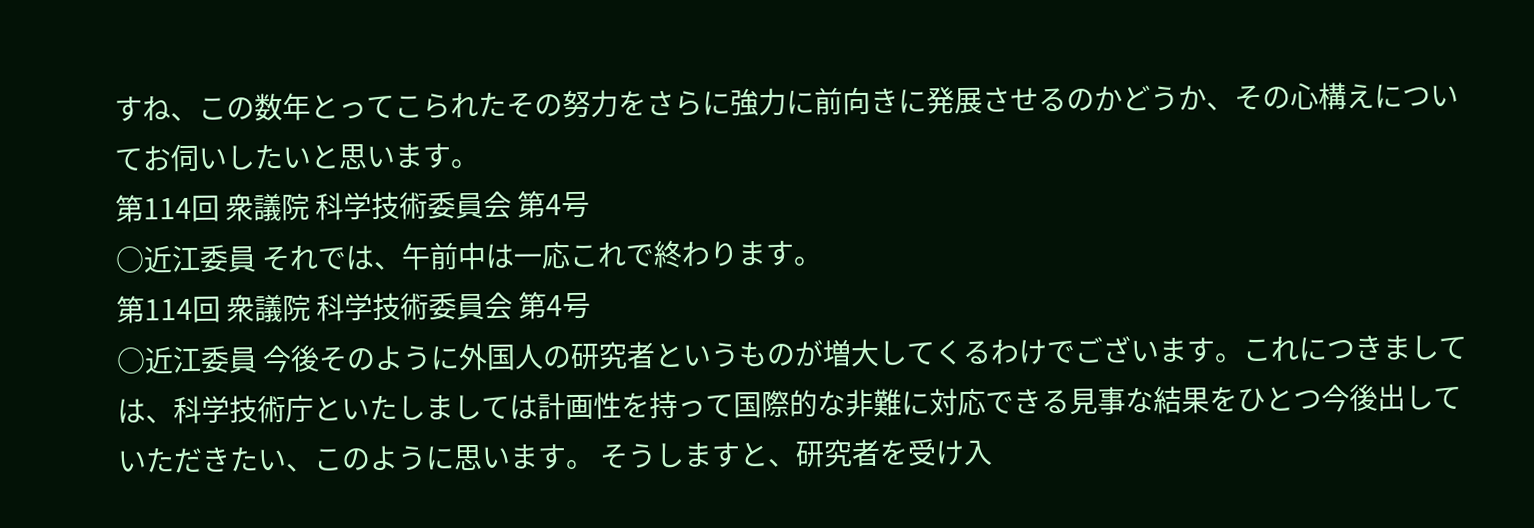すね、この数年とってこられたその努力をさらに強力に前向きに発展させるのかどうか、その心構えについてお伺いしたいと思います。
第114回 衆議院 科学技術委員会 第4号
○近江委員 それでは、午前中は一応これで終わります。
第114回 衆議院 科学技術委員会 第4号
○近江委員 今後そのように外国人の研究者というものが増大してくるわけでございます。これにつきましては、科学技術庁といたしましては計画性を持って国際的な非難に対応できる見事な結果をひとつ今後出していただきたい、このように思います。 そうしますと、研究者を受け入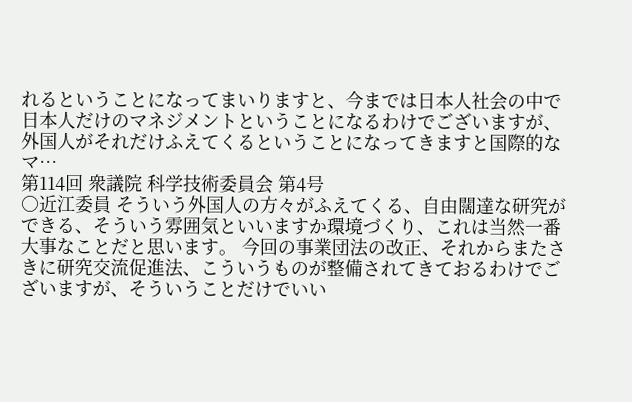れるということになってまいりますと、今までは日本人社会の中で日本人だけのマネジメントということになるわけでございますが、外国人がそれだけふえてくるということになってきますと国際的なマ…
第114回 衆議院 科学技術委員会 第4号
○近江委員 そういう外国人の方々がふえてくる、自由闊達な研究ができる、そういう雰囲気といいますか環境づくり、これは当然一番大事なことだと思います。 今回の事業団法の改正、それからまたさきに研究交流促進法、こういうものが整備されてきておるわけでございますが、そういうことだけでいい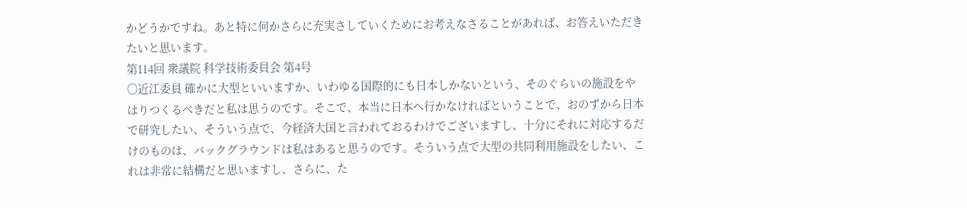かどうかですね。あと特に何かさらに充実さしていくためにお考えなさることがあれば、お答えいただきたいと思います。
第114回 衆議院 科学技術委員会 第4号
○近江委員 確かに大型といいますか、いわゆる国際的にも日本しかないという、そのぐらいの施設をやはりつくるべきだと私は思うのです。そこで、本当に日本へ行かなければということで、おのずから日本で研究したい、そういう点で、今経済大国と言われておるわけでございますし、十分にそれに対応するだけのものは、バックグラウンドは私はあると思うのです。そういう点で大型の共同利用施設をしたい、これは非常に結構だと思いますし、さらに、た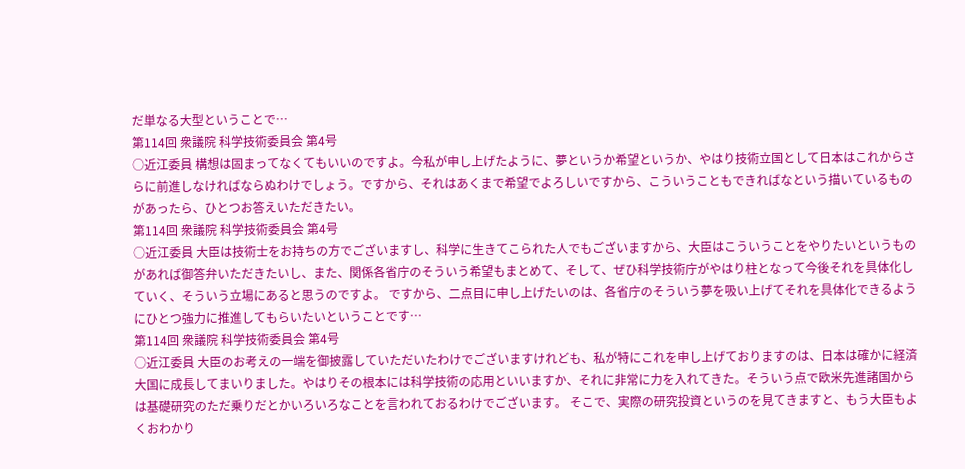だ単なる大型ということで…
第114回 衆議院 科学技術委員会 第4号
○近江委員 構想は固まってなくてもいいのですよ。今私が申し上げたように、夢というか希望というか、やはり技術立国として日本はこれからさらに前進しなければならぬわけでしょう。ですから、それはあくまで希望でよろしいですから、こういうこともできればなという描いているものがあったら、ひとつお答えいただきたい。
第114回 衆議院 科学技術委員会 第4号
○近江委員 大臣は技術士をお持ちの方でございますし、科学に生きてこられた人でもございますから、大臣はこういうことをやりたいというものがあれば御答弁いただきたいし、また、関係各省庁のそういう希望もまとめて、そして、ぜひ科学技術庁がやはり柱となって今後それを具体化していく、そういう立場にあると思うのですよ。 ですから、二点目に申し上げたいのは、各省庁のそういう夢を吸い上げてそれを具体化できるようにひとつ強力に推進してもらいたいということです…
第114回 衆議院 科学技術委員会 第4号
○近江委員 大臣のお考えの一端を御披露していただいたわけでございますけれども、私が特にこれを申し上げておりますのは、日本は確かに経済大国に成長してまいりました。やはりその根本には科学技術の応用といいますか、それに非常に力を入れてきた。そういう点で欧米先進諸国からは基礎研究のただ乗りだとかいろいろなことを言われておるわけでございます。 そこで、実際の研究投資というのを見てきますと、もう大臣もよくおわかり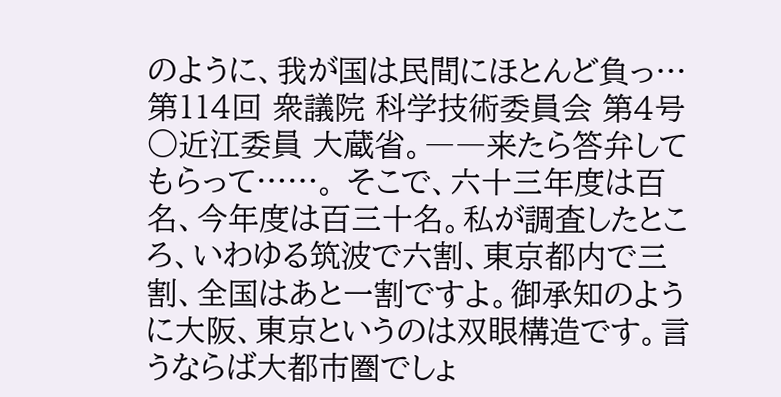のように、我が国は民間にほとんど負っ…
第114回 衆議院 科学技術委員会 第4号
○近江委員 大蔵省。――来たら答弁してもらって……。 そこで、六十三年度は百名、今年度は百三十名。私が調査したところ、いわゆる筑波で六割、東京都内で三割、全国はあと一割ですよ。御承知のように大阪、東京というのは双眼構造です。言うならば大都市圏でしょ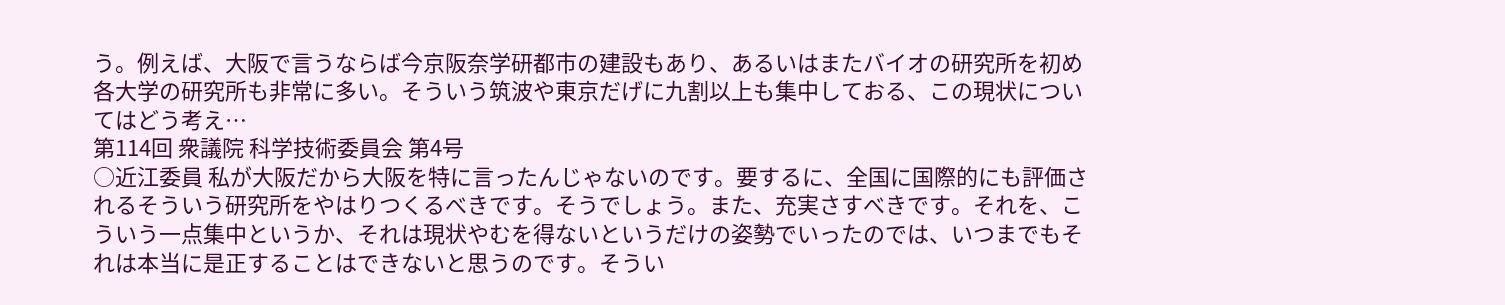う。例えば、大阪で言うならば今京阪奈学研都市の建設もあり、あるいはまたバイオの研究所を初め各大学の研究所も非常に多い。そういう筑波や東京だげに九割以上も集中しておる、この現状についてはどう考え…
第114回 衆議院 科学技術委員会 第4号
○近江委員 私が大阪だから大阪を特に言ったんじゃないのです。要するに、全国に国際的にも評価されるそういう研究所をやはりつくるべきです。そうでしょう。また、充実さすべきです。それを、こういう一点集中というか、それは現状やむを得ないというだけの姿勢でいったのでは、いつまでもそれは本当に是正することはできないと思うのです。そうい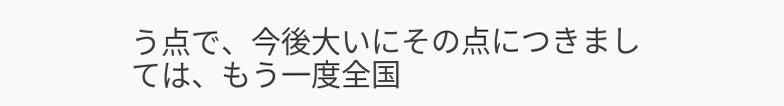う点で、今後大いにその点につきましては、もう一度全国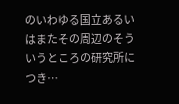のいわゆる国立あるいはまたその周辺のそういうところの研究所につき…